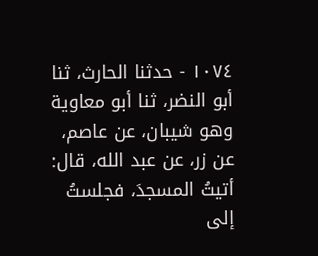١٠٧٤ - حدثنا الحارث، ثنا أبو النضر، ثنا أبو معاوية وهو شيبان، عن عاصم، عن زر، عن عبد الله، قال: أتيتُ المسجدَ، فجلستُ إلى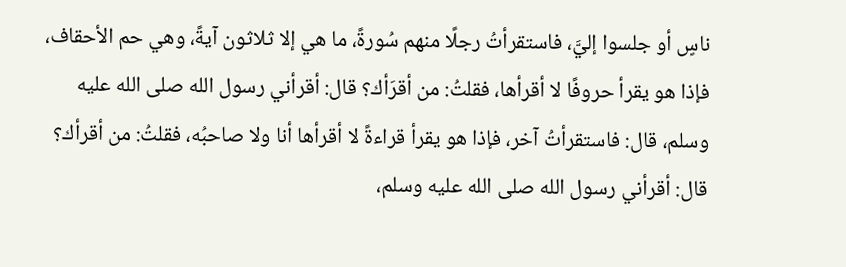ناسٍ أو جلسوا إليَّ، فاستقرأتُ رجلًا منهم سُورةً، ما هي إلا ثلاثون آيةً، وهي حم الأحقاف، فإذا هو يقرأ حروفًا لا أقرأها، فقلتُ: من أقرَأك؟ قال: أقرأني رسول الله صلى الله عليه وسلم، قال: فاستقرأتُ آخر، فإذا هو يقرأ قراءةً لا أقرأها أنا ولا صاحبُه، فقلتُ: من أقرأك؟ قال: أقرأني رسول الله صلى الله عليه وسلم،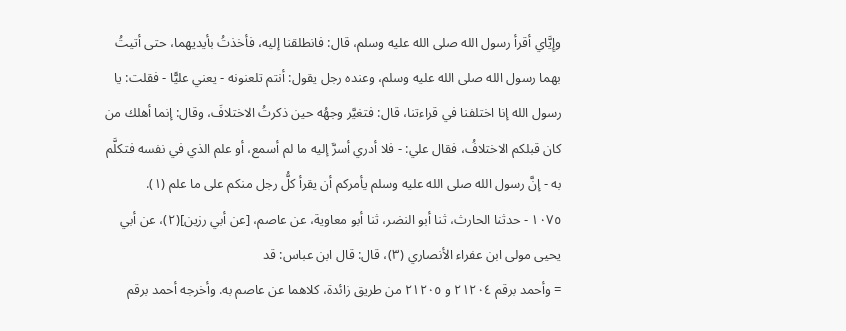وإِيَّاي أقرأ رسول الله صلى الله عليه وسلم، قال: فانطلقنا إليه، فأخذتُ بأيديهما، حتى أتيتُ بهما رسول الله صلى الله عليه وسلم، وعنده رجل يقول: أنتم تلعنونه - يعني عليًّا - فقلت: يا رسول الله إنا اختلفنا في قراءتنا، قال: فتغيَّر وجهُه حين ذكرتُ الاختلافَ، وقال: إنما أهلك من كان قبلكم الاختلافُ، فقال علي: - فلا أدري أسرَّ إليه ما لم أسمع، أو علم الذي في نفسه فتكلَّم به - إنَّ رسول الله صلى الله عليه وسلم يأمركم أن يقرأ كلُّ رجل منكم على ما علم (١).
١٠٧٥ - حدثنا الحارث، ثنا أبو النضر، ثنا أبو معاوية، عن عاصم، [عن أبي رزين](٢)، عن أبي يحيى مولى ابن عفراء الأنصاري (٣)، قال: قال ابن عباس: قد
= وأحمد برقم ٢١٢٠٤ و ٢١٢٠٥ من طريق زائدة، كلاهما عن عاصم به. وأخرجه أحمد برقم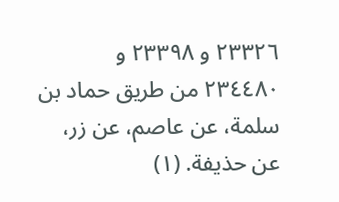٢٣٣٢٦ و ٢٣٣٩٨ و ٢٣٤٤٨٠ من طريق حماد بن سلمة، عن عاصم، عن زر، عن حذيفة. (١)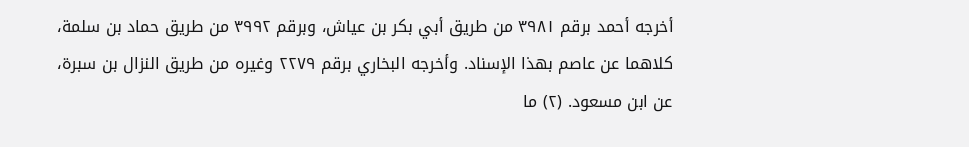أخرجه أحمد برقم ٣٩٨١ من طريق أبي بكر بن عياش، وبرقم ٣٩٩٢ من طريق حماد بن سلمة، كلاهما عن عاصم بهذا الإسناد. وأخرجه البخاري برقم ٢٢٧٩ وغيره من طريق النزال بن سبرة، عن ابن مسعود. (٢) ما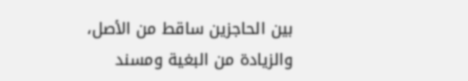بين الحاجزين ساقط من الأصل، والزيادة من البغية ومسند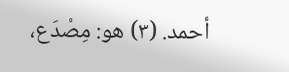أحمد. (٣) هو: مِصْدَع،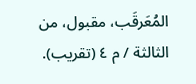المُعَرقَب، مقبول، من الثالثة / م ٤ (تقريب).